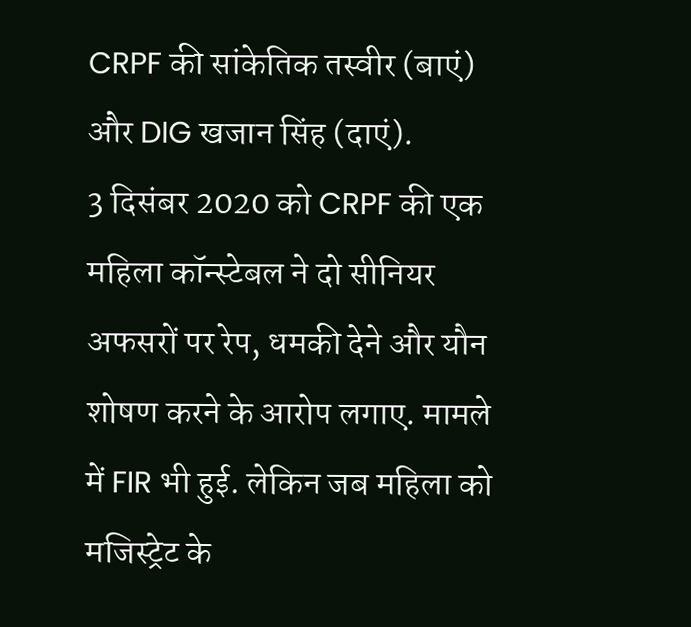CRPF की सांकेतिक तस्वीर (बाएं) और DIG खजान सिंह (दाएं).
3 दिसंबर 2020 को CRPF की एक महिला कॉन्स्टेबल ने दो सीनियर अफसरों पर रेप, धमकी देने और यौन शोषण करने के आरोप लगाए. मामले में FIR भी हुई. लेकिन जब महिला को मजिस्ट्रेट के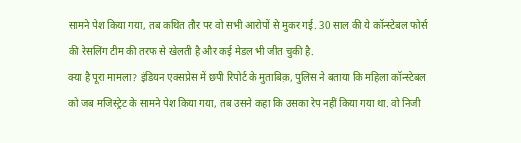सामने पेश किया गया, तब कथित तौर पर वो सभी आरोपों से मुकर गई. 30 साल की ये कॉन्स्टेबल फोर्स की रेसलिंग टीम की तरफ से खेलती है और कई मेडल भी जीत चुकी है.
क्या है पूरा मामला? इंडियन एक्सप्रेस में छपी रिपोर्ट के मुताबिक़, पुलिस ने बताया कि महिला कॉन्स्टेबल को जब मजिस्ट्रेट के सामने पेश किया गया, तब उसने कहा कि उसका रेप नहीं किया गया था. वो निजी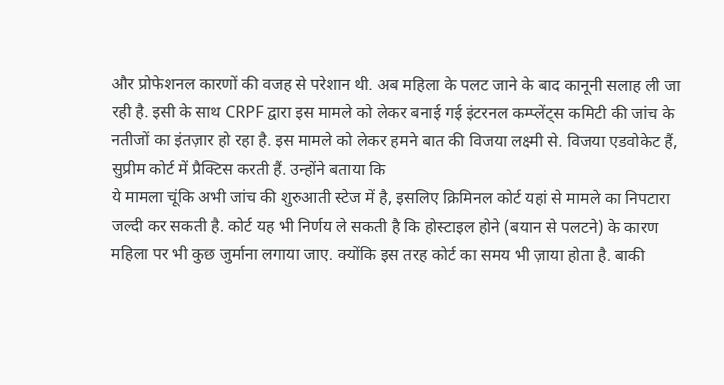और प्रोफेशनल कारणों की वजह से परेशान थी. अब महिला के पलट जाने के बाद कानूनी सलाह ली जा रही है. इसी के साथ CRPF द्वारा इस मामले को लेकर बनाई गई इंटरनल कम्प्लेंट्स कमिटी की जांच के नतीजों का इंतज़ार हो रहा है. इस मामले को लेकर हमने बात की विजया लक्ष्मी से. विजया एडवोकेट हैं, सुप्रीम कोर्ट में प्रैक्टिस करती हैं. उन्होंने बताया कि
ये मामला चूंकि अभी जांच की शुरुआती स्टेज में है, इसलिए क्रिमिनल कोर्ट यहां से मामले का निपटारा जल्दी कर सकती है. कोर्ट यह भी निर्णय ले सकती है कि होस्टाइल होने (बयान से पलटने) के कारण महिला पर भी कुछ जुर्माना लगाया जाए. क्योंकि इस तरह कोर्ट का समय भी ज़ाया होता है. बाकी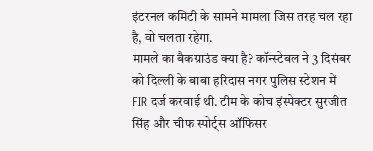इंटरनल कमिटी के सामने मामला जिस तरह चल रहा है, वो चलता रहेगा.
मामले का बैकग्राउंड क्या है? कॉन्स्टेबल ने 3 दिसंबर को दिल्ली के बाबा हरिदास नगर पुलिस स्टेशन में FIR दर्ज करवाई थी. टीम के कोच इंस्पेक्टर सुरजीत सिंह और चीफ स्पोर्ट्स ऑफिसर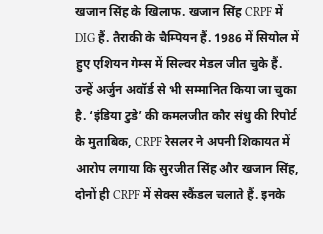खजान सिंह के खिलाफ. खजान सिंह CRPF में DIG हैं. तैराकी के चैम्पियन हैं. 1986 में सियोल में हुए एशियन गेम्स में सिल्वर मेडल जीत चुके हैं. उन्हें अर्जुन अवॉर्ड से भी सम्मानित किया जा चुका है. ‘इंडिया टुडे’ की कमलजीत कौर संधु की रिपोर्ट के मुताबिक, CRPF रेसलर ने अपनी शिकायत में आरोप लगाया कि सुरजीत सिंह और खजान सिंह, दोनों ही CRPF में सेक्स स्कैंडल चलाते हैं. इनके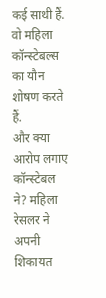कई साथी हैं. वो महिला कॉन्स्टेबल्स का यौन शोषण करते हैं.
और क्या आरोप लगाए कॉन्स्टेबल ने? महिला रेसलर ने अपनी शिकायत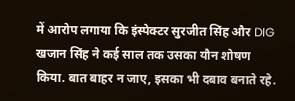में आरोप लगाया कि इंस्पेक्टर सुरजीत सिंह और DIG खजान सिंह ने कई साल तक उसका यौन शोषण किया. बात बाहर न जाए, इसका भी दबाव बनाते रहे.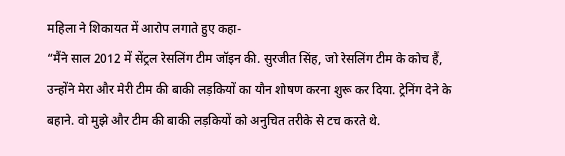महिला ने शिकायत में आरोप लगाते हुए कहा-
“मैंने साल 2012 में सेंट्रल रेसलिंग टीम जॉइन की. सुरजीत सिंह, जो रेसलिंग टीम के कोच हैं, उन्होंने मेरा और मेरी टीम की बाकी लड़कियों का यौन शोषण करना शुरू कर दिया. ट्रेनिंग देने के बहाने. वो मुझे और टीम की बाकी लड़कियों को अनुचित तरीके से टच करते थे.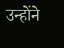उन्होंने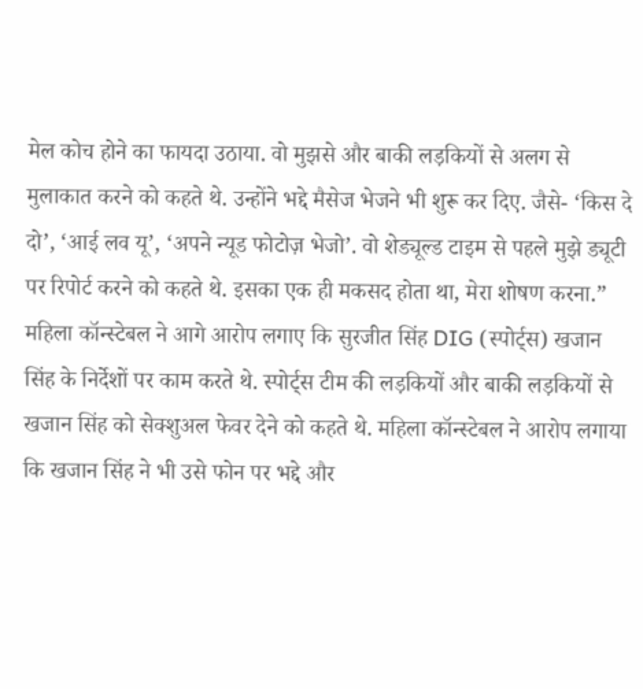मेल कोच होने का फायदा उठाया. वो मुझसे और बाकी लड़कियों से अलग से मुलाकात करने को कहते थे. उन्होंने भद्दे मैसेज भेजने भी शुरू कर दिए. जैसे- ‘किस दे दो’, ‘आई लव यू’, ‘अपने न्यूड फोटोज़ भेजो’. वो शेड्यूल्ड टाइम से पहले मुझे ड्यूटी पर रिपोर्ट करने को कहते थे. इसका एक ही मकसद होता था, मेरा शोषण करना.”
महिला कॉन्स्टेबल ने आगे आरोप लगाए कि सुरजीत सिंह DIG (स्पोर्ट्स) खजान सिंह के निर्देशों पर काम करते थे. स्पोर्ट्स टीम की लड़कियों और बाकी लड़कियों से खजान सिंह को सेक्शुअल फेवर देने को कहते थे. महिला कॉन्स्टेबल ने आरोप लगाया कि खजान सिंह ने भी उसे फोन पर भद्दे और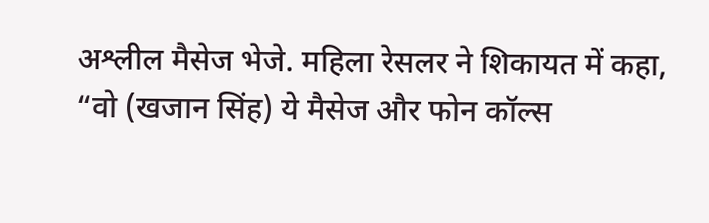अश्लील मैसेज भेजे. महिला रेसलर ने शिकायत में कहा,
“वो (खजान सिंह) ये मैसेज और फोन कॉल्स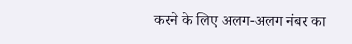करने के लिए अलग-अलग नंबर का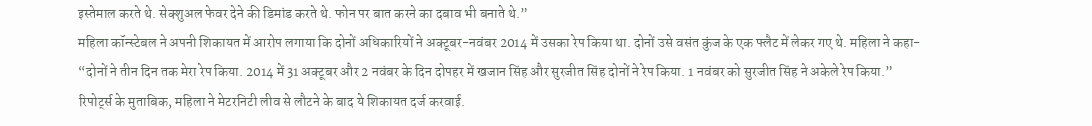इस्तेमाल करते थे. सेक्शुअल फेवर देने की डिमांड करते थे. फोन पर बात करने का दबाव भी बनाते थे.”
महिला कॉन्स्टेबल ने अपनी शिकायत में आरोप लगाया कि दोनों अधिकारियों ने अक्टूबर-नवंबर 2014 में उसका रेप किया था. दोनों उसे वसंत कुंज के एक फ्लैट में लेकर गए थे. महिला ने कहा-
“दोनों ने तीन दिन तक मेरा रेप किया. 2014 में 31 अक्टूबर और 2 नवंबर के दिन दोपहर में खजान सिंह और सुरजीत सिंह दोनों ने रेप किया. 1 नवंबर को सुरजीत सिंह ने अकेले रेप किया.”
रिपोर्ट्स के मुताबिक, महिला ने मेटरनिटी लीव से लौटने के बाद ये शिकायत दर्ज करवाई.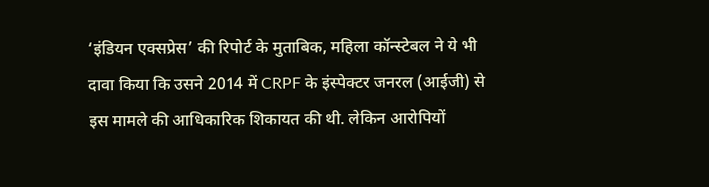‘इंडियन एक्सप्रेस’ की रिपोर्ट के मुताबिक, महिला कॉन्स्टेबल ने ये भी दावा किया कि उसने 2014 में CRPF के इंस्पेक्टर जनरल (आईजी) से इस मामले की आधिकारिक शिकायत की थी. लेकिन आरोपियों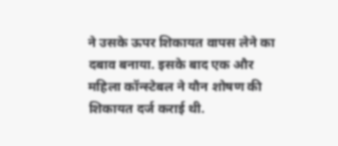ने उसके ऊपर शिकायत वापस लेने का दबाव बनाया. इसके बाद एक और महिला कॉन्स्टेबल ने यौन शोषण की शिकायत दर्ज कराई थी.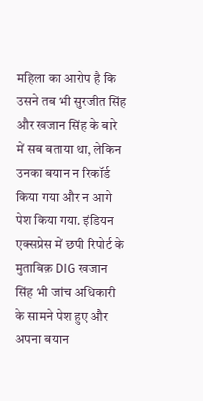महिला का आरोप है कि उसने तब भी सुरजीत सिंह और खजान सिंह के बारे में सब बताया था, लेकिन उनका बयान न रिकॉर्ड किया गया और न आगे पेश किया गया. इंडियन एक्सप्रेस में छपी रिपोर्ट के मुताबिक़ DIG खजान सिंह भी जांच अधिकारी के सामने पेश हुए और अपना बयान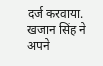दर्ज करवाया. खजान सिंह ने अपने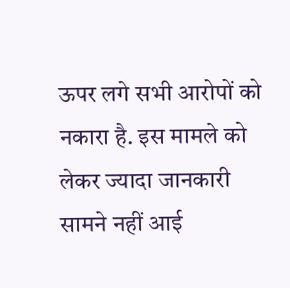ऊपर लगे सभी आरोपों को नकारा है. इस मामले को लेकर ज्यादा जानकारी सामने नहीं आई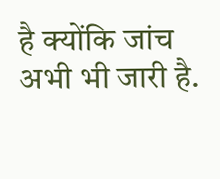है क्योंकि जांच अभी भी जारी है.